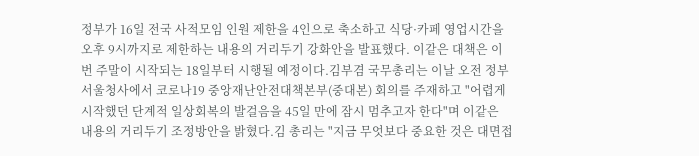정부가 16일 전국 사적모임 인원 제한을 4인으로 축소하고 식당·카페 영업시간을 오후 9시까지로 제한하는 내용의 거리두기 강화안을 발표했다. 이같은 대책은 이번 주말이 시작되는 18일부터 시행될 예정이다.김부겸 국무총리는 이날 오전 정부서울청사에서 코로나19 중앙재난안전대책본부(중대본) 회의를 주재하고 "어렵게 시작했던 단계적 일상회복의 발걸음을 45일 만에 잠시 멈추고자 한다"며 이같은 내용의 거리두기 조정방안을 밝혔다.김 총리는 "지금 무엇보다 중요한 것은 대면접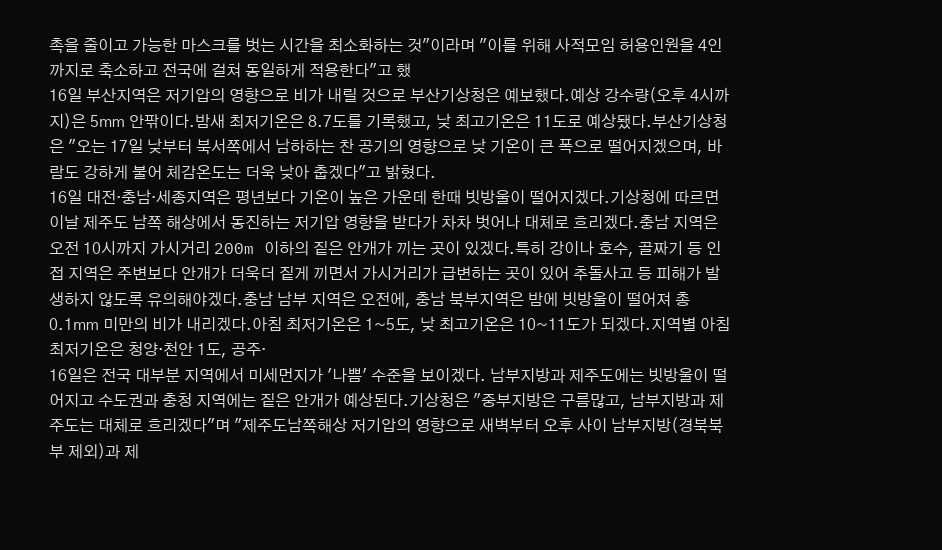촉을 줄이고 가능한 마스크를 벗는 시간을 최소화하는 것"이라며 "이를 위해 사적모임 허용인원을 4인까지로 축소하고 전국에 걸쳐 동일하게 적용한다"고 했
16일 부산지역은 저기압의 영향으로 비가 내릴 것으로 부산기상청은 예보했다.예상 강수량(오후 4시까지)은 5㎜ 안팎이다.밤새 최저기온은 8.7도를 기록했고, 낮 최고기온은 11도로 예상됐다.부산기상청은 "오는 17일 낮부터 북서쪽에서 남하하는 찬 공기의 영향으로 낮 기온이 큰 폭으로 떨어지겠으며, 바람도 강하게 불어 체감온도는 더욱 낮아 춥겠다"고 밝혔다.
16일 대전·충남·세종지역은 평년보다 기온이 높은 가운데 한때 빗방울이 떨어지겠다.기상청에 따르면 이날 제주도 남쪽 해상에서 동진하는 저기압 영향을 받다가 차차 벗어나 대체로 흐리겠다.충남 지역은 오전 10시까지 가시거리 200m 이하의 짙은 안개가 끼는 곳이 있겠다.특히 강이나 호수, 골짜기 등 인접 지역은 주변보다 안개가 더욱더 짙게 끼면서 가시거리가 급변하는 곳이 있어 추돌사고 등 피해가 발생하지 않도록 유의해야겠다.충남 남부 지역은 오전에, 충남 북부지역은 밤에 빗방울이 떨어져 총 0.1㎜ 미만의 비가 내리겠다.아침 최저기온은 1~5도, 낮 최고기온은 10~11도가 되겠다.지역별 아침 최저기온은 청양·천안 1도, 공주·
16일은 전국 대부분 지역에서 미세먼지가 '나쁨' 수준을 보이겠다. 남부지방과 제주도에는 빗방울이 떨어지고 수도권과 충청 지역에는 짙은 안개가 예상된다.기상청은 "중부지방은 구름많고, 남부지방과 제주도는 대체로 흐리겠다"며 "제주도남쪽해상 저기압의 영향으로 새벽부터 오후 사이 남부지방(경북북부 제외)과 제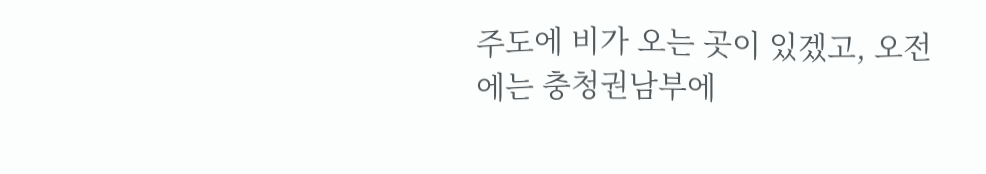주도에 비가 오는 곳이 있겠고, 오전에는 충청권남부에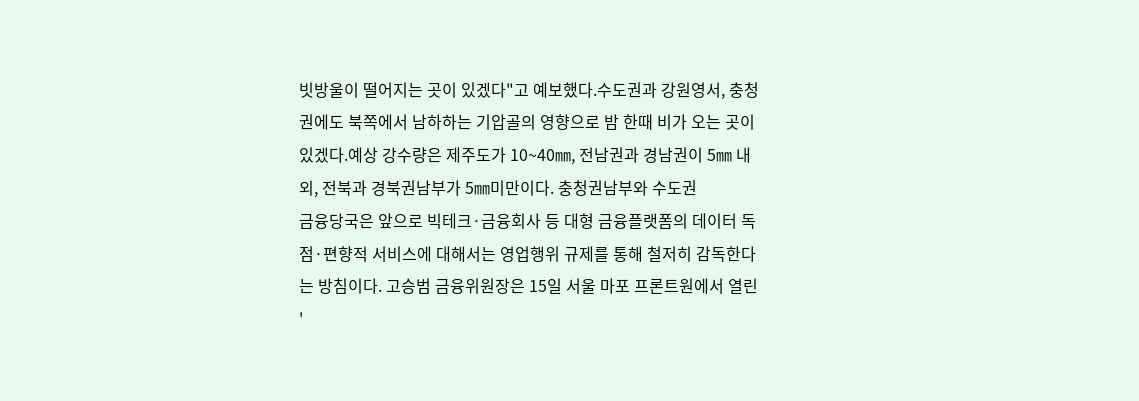빗방울이 떨어지는 곳이 있겠다"고 예보했다.수도권과 강원영서, 충청권에도 북쪽에서 남하하는 기압골의 영향으로 밤 한때 비가 오는 곳이 있겠다.예상 강수량은 제주도가 10~40㎜, 전남권과 경남권이 5㎜ 내외, 전북과 경북권남부가 5㎜미만이다. 충청권남부와 수도권
금융당국은 앞으로 빅테크·금융회사 등 대형 금융플랫폼의 데이터 독점·편향적 서비스에 대해서는 영업행위 규제를 통해 철저히 감독한다는 방침이다. 고승범 금융위원장은 15일 서울 마포 프론트원에서 열린 '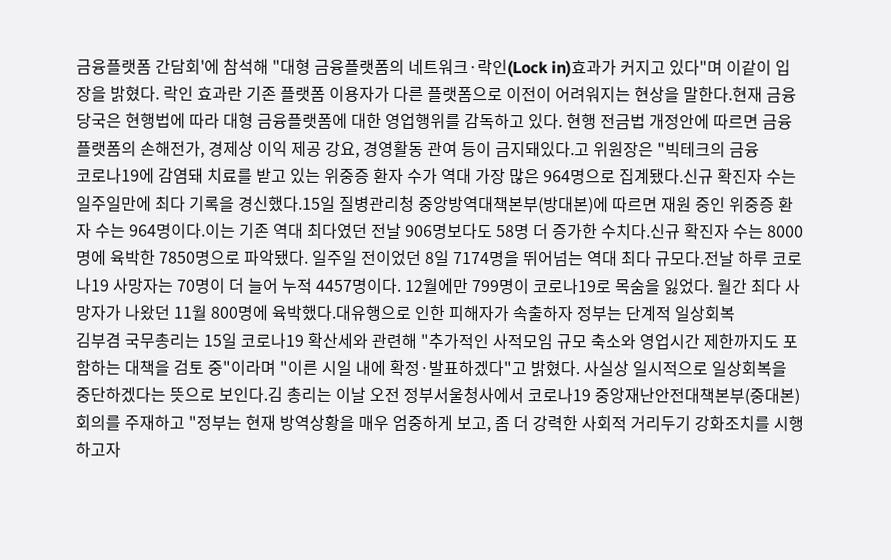금융플랫폼 간담회'에 참석해 "대형 금융플랫폼의 네트워크·락인(Lock in)효과가 커지고 있다"며 이같이 입장을 밝혔다. 락인 효과란 기존 플랫폼 이용자가 다른 플랫폼으로 이전이 어려워지는 현상을 말한다.현재 금융당국은 현행법에 따라 대형 금융플랫폼에 대한 영업행위를 감독하고 있다. 현행 전금법 개정안에 따르면 금융플랫폼의 손해전가, 경제상 이익 제공 강요, 경영활동 관여 등이 금지돼있다.고 위원장은 "빅테크의 금융
코로나19에 감염돼 치료를 받고 있는 위중증 환자 수가 역대 가장 많은 964명으로 집계됐다.신규 확진자 수는 일주일만에 최다 기록을 경신했다.15일 질병관리청 중앙방역대책본부(방대본)에 따르면 재원 중인 위중증 환자 수는 964명이다.이는 기존 역대 최다였던 전날 906명보다도 58명 더 증가한 수치다.신규 확진자 수는 8000명에 육박한 7850명으로 파악됐다. 일주일 전이었던 8일 7174명을 뛰어넘는 역대 최다 규모다.전날 하루 코로나19 사망자는 70명이 더 늘어 누적 4457명이다. 12월에만 799명이 코로나19로 목숨을 잃었다. 월간 최다 사망자가 나왔던 11월 800명에 육박했다.대유행으로 인한 피해자가 속출하자 정부는 단계적 일상회복
김부겸 국무총리는 15일 코로나19 확산세와 관련해 "추가적인 사적모임 규모 축소와 영업시간 제한까지도 포함하는 대책을 검토 중"이라며 "이른 시일 내에 확정·발표하겠다"고 밝혔다. 사실상 일시적으로 일상회복을 중단하겠다는 뜻으로 보인다.김 총리는 이날 오전 정부서울청사에서 코로나19 중앙재난안전대책본부(중대본) 회의를 주재하고 "정부는 현재 방역상황을 매우 엄중하게 보고, 좀 더 강력한 사회적 거리두기 강화조치를 시행하고자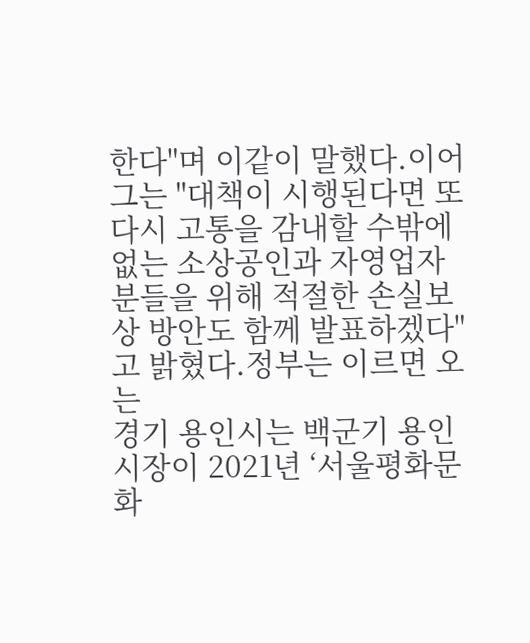한다"며 이같이 말했다.이어 그는 "대책이 시행된다면 또 다시 고통을 감내할 수밖에 없는 소상공인과 자영업자 분들을 위해 적절한 손실보상 방안도 함께 발표하겠다"고 밝혔다.정부는 이르면 오는
경기 용인시는 백군기 용인시장이 2021년 ‘서울평화문화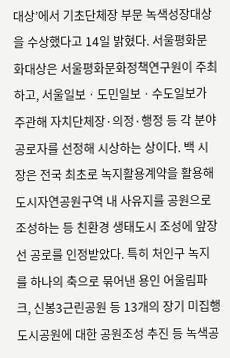대상’에서 기초단체장 부문 녹색성장대상을 수상했다고 14일 밝혔다. 서울평화문화대상은 서울평화문화정책연구원이 주최하고, 서울일보ㆍ도민일보ㆍ수도일보가 주관해 자치단체장·의정·행정 등 각 분야 공로자를 선정해 시상하는 상이다. 백 시장은 전국 최초로 녹지활용계약을 활용해 도시자연공원구역 내 사유지를 공원으로 조성하는 등 친환경 생태도시 조성에 앞장선 공로를 인정받았다. 특히 처인구 녹지를 하나의 축으로 묶어낸 용인 어울림파크, 신봉3근린공원 등 13개의 장기 미집행 도시공원에 대한 공원조성 추진 등 녹색공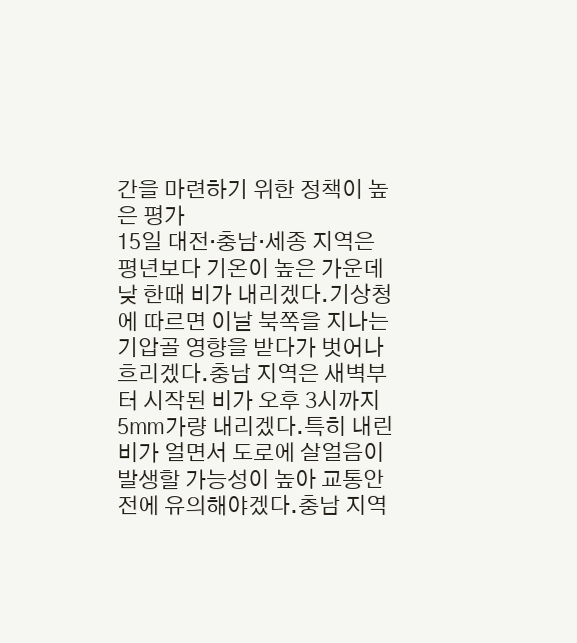간을 마련하기 위한 정책이 높은 평가
15일 대전·충남·세종 지역은 평년보다 기온이 높은 가운데 낮 한때 비가 내리겠다.기상청에 따르면 이날 북쪽을 지나는 기압골 영향을 받다가 벗어나 흐리겠다.충남 지역은 새벽부터 시작된 비가 오후 3시까지 5㎜가량 내리겠다.특히 내린 비가 얼면서 도로에 살얼음이 발생할 가능성이 높아 교통안전에 유의해야겠다.충남 지역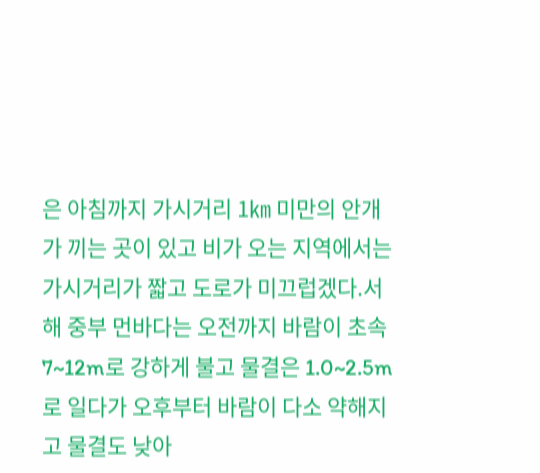은 아침까지 가시거리 1㎞ 미만의 안개가 끼는 곳이 있고 비가 오는 지역에서는 가시거리가 짧고 도로가 미끄럽겠다.서해 중부 먼바다는 오전까지 바람이 초속 7~12m로 강하게 불고 물결은 1.0~2.5m로 일다가 오후부터 바람이 다소 약해지고 물결도 낮아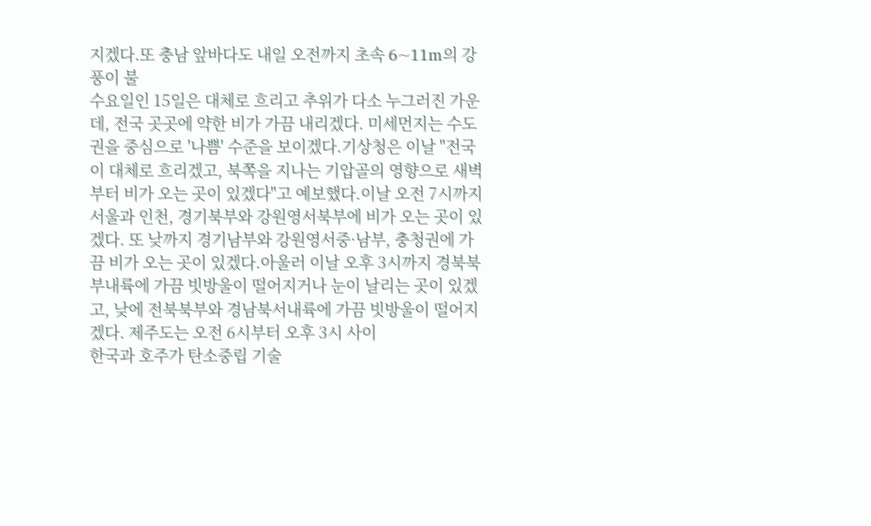지겠다.또 충남 앞바다도 내일 오전까지 초속 6~11m의 강풍이 불
수요일인 15일은 대체로 흐리고 추위가 다소 누그러진 가운데, 전국 곳곳에 약한 비가 가끔 내리겠다. 미세먼지는 수도권을 중심으로 '나쁨' 수준을 보이겠다.기상청은 이날 "전국이 대체로 흐리겠고, 북쪽을 지나는 기압골의 영향으로 새벽부터 비가 오는 곳이 있겠다"고 예보했다.이날 오전 7시까지 서울과 인천, 경기북부와 강원영서북부에 비가 오는 곳이 있겠다. 또 낮까지 경기남부와 강원영서중·남부, 충청권에 가끔 비가 오는 곳이 있겠다.아울러 이날 오후 3시까지 경북북부내륙에 가끔 빗방울이 떨어지거나 눈이 날리는 곳이 있겠고, 낮에 전북북부와 경남북서내륙에 가끔 빗방울이 떨어지겠다. 제주도는 오전 6시부터 오후 3시 사이
한국과 호주가 탄소중립 기술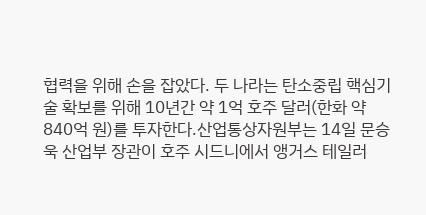협력을 위해 손을 잡았다. 두 나라는 탄소중립 핵심기술 확보를 위해 10년간 약 1억 호주 달러(한화 약 840억 원)를 투자한다.산업통상자원부는 14일 문승욱 산업부 장관이 호주 시드니에서 앵거스 테일러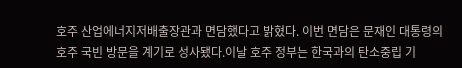호주 산업에너지저배출장관과 면담했다고 밝혔다. 이번 면담은 문재인 대통령의 호주 국빈 방문을 계기로 성사됐다.이날 호주 정부는 한국과의 탄소중립 기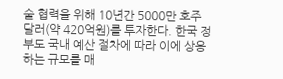술 협력을 위해 10년간 5000만 호주 달러(약 420억원)를 투자한다. 한국 정부도 국내 예산 절차에 따라 이에 상응하는 규모를 매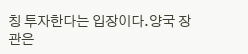칭 투자한다는 입장이다.양국 장관은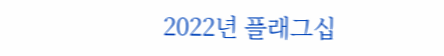2022년 플래그십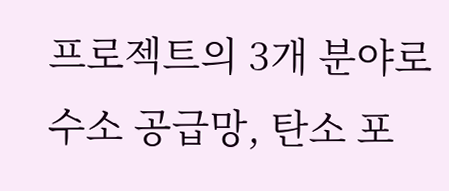프로젝트의 3개 분야로 수소 공급망, 탄소 포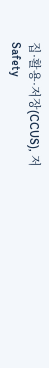집·활용·저장(CCUS), 저
Safety